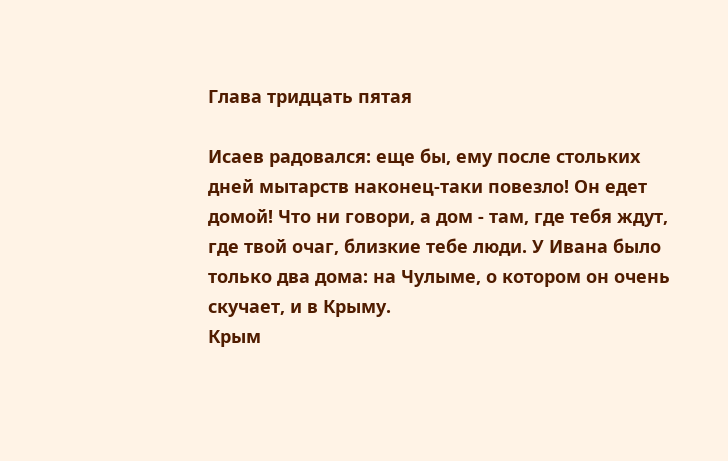Глава тридцать пятая

Исаев радовался: еще бы, ему после стольких дней мытарств наконец-таки повезло! Он едет домой! Что ни говори, а дом - там, где тебя ждут, где твой очаг, близкие тебе люди. У Ивана было только два дома: на Чулыме, о котором он очень скучает, и в Крыму.
Крым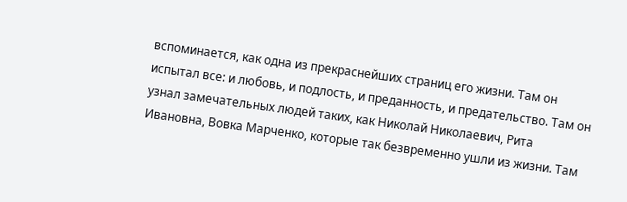вспоминается, как одна из прекраснейших страниц его жизни. Там он испытал все: и любовь, и подлость, и преданность, и предательство. Там он узнал замечательных людей таких, как Николай Николаевич, Рита Ивановна, Вовка Марченко, которые так безвременно ушли из жизни. Там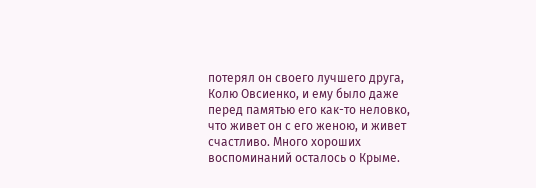потерял он своего лучшего друга, Колю Овсиенко, и ему было даже перед памятью его как-то неловко, что живет он с его женою, и живет счастливо. Много хороших воспоминаний осталось о Крыме.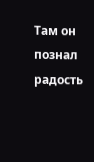Там он познал радость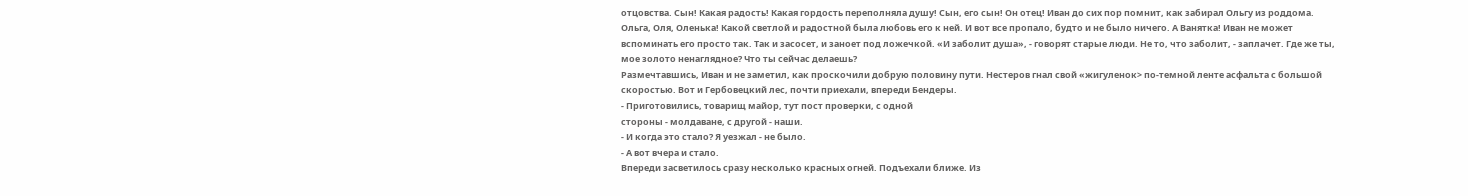отцовства. Сын! Какая радость! Какая гордость переполняла душу! Сын, его сын! Он отец! Иван до сих пор помнит, как забирал Ольгу из роддома. Ольга, Оля, Оленька! Какой светлой и радостной была любовь его к ней. И вот все пропало, будто и не было ничего. А Ванятка! Иван не может вспоминать его просто так. Так и засосет, и заноет под ложечкой. «И заболит душа», - говорят старые люди. Не то, что заболит, - заплачет. Где же ты, мое золото ненаглядное? Что ты сейчас делаешь?
Размечтавшись, Иван и не заметил, как проскочили добрую половину пути. Нестеров гнал свой «жигуленок> по-темной ленте асфальта с большой скоростью. Вот и Гербовецкий лес, почти приехали, впереди Бендеры.
- Приготовились, товарищ майор, тут пост проверки, с одной
стороны - молдаване, с другой - наши.
- И когда это стало? Я уезжал - не было.
- А вот вчера и стало.
Впереди засветилось сразу несколько красных огней. Подъехали ближе. Из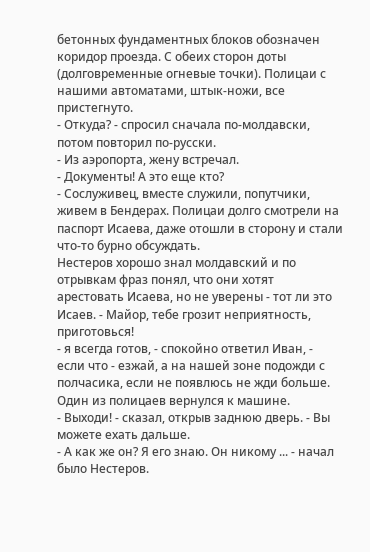бетонных фундаментных блоков обозначен коридор проезда. С обеих сторон доты (долговременные огневые точки). Полицаи с нашими автоматами, штык-ножи, все пристегнуто.
- Откуда? - спросил сначала по-молдавски, потом повторил по-русски.
- Из аэропорта, жену встречал.
- Документы! А это еще кто?
- Сослуживец, вместе служили, попутчики, живем в Бендерах. Полицаи долго смотрели на паспорт Исаева, даже отошли в сторону и стали что-то бурно обсуждать.
Нестеров хорошо знал молдавский и по отрывкам фраз понял, что они хотят арестовать Исаева, но не уверены - тот ли это Исаев. - Майор, тебе грозит неприятность, приготовься!
- я всегда готов, - спокойно ответил Иван, - если что - езжай, а на нашей зоне подожди с полчасика, если не появлюсь не жди больше. Один из полицаев вернулся к машине.
- Выходи! - сказал, открыв заднюю дверь. - Вы можете ехать дальше.
- А как же он? Я его знаю. Он никому ... - начал было Нестеров.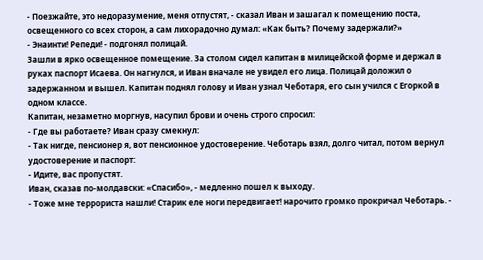- Поезжайте, это недоразумение, меня отпустят, - сказал Иван и зашагал к помещению поста, освещенного со всех сторон, а сам лихорадочно думал: «Как быть? Почему задержали?»
- Энаинти! Репеди! - подгонял полицай.
Зашли в ярко освещенное помещение. За столом сидел капитан в милицейской форме и держал в руках паспорт Исаева. Он нагнулся, и Иван вначале не увидел его лица. Полицай доложил о задержанном и вышел. Капитан поднял голову и Иван узнал Чеботаря, его сын учился с Егоркой в одном классе.
Капитан, незаметно моргнув, насупил брови и очень строго спросил:
- Где вы работаете? Иван сразу смекнул:
- Так нигде, пенсионер я, вот пенсионное удостоверение. Чеботарь взял, долго читал, потом вернул удостоверение и паспорт:
- Идите, вас пропустят.
Иван, сказав по-молдавски: «Спасибо», - медленно пошел к выходу.
- Тоже мне террориста нашли! Старик еле ноги передвигает! нарочито громко прокричал Чеботарь. -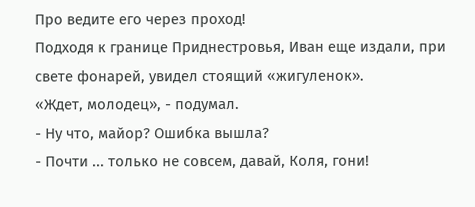Про ведите его через проход!
Подходя к границе Приднестровья, Иван еще издали, при свете фонарей, увидел стоящий «жигуленок».
«Ждет, молодец», - подумал.
- Ну что, майор? Ошибка вышла?
- Почти ... только не совсем, давай, Коля, гони!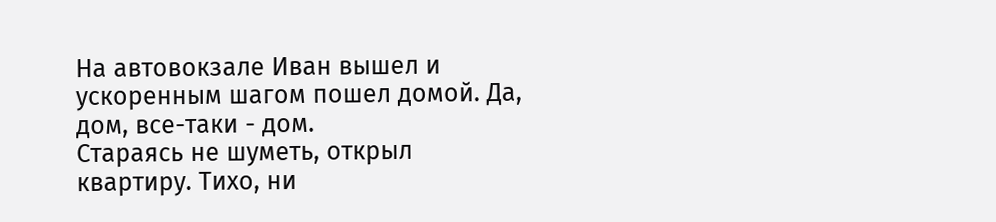На автовокзале Иван вышел и ускоренным шагом пошел домой. Да, дом, все-таки - дом.
Стараясь не шуметь, открыл квартиру. Тихо, ни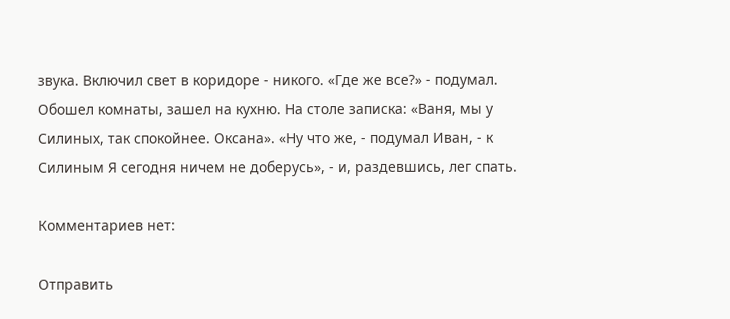звука. Включил свет в коридоре - никого. «Где же все?» - подумал. Обошел комнаты, зашел на кухню. На столе записка: «Ваня, мы у Силиных, так спокойнее. Оксана». «Ну что же, - подумал Иван, - к Силиным Я сегодня ничем не доберусь», - и, раздевшись, лег спать.

Комментариев нет:

Отправить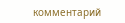комментарий